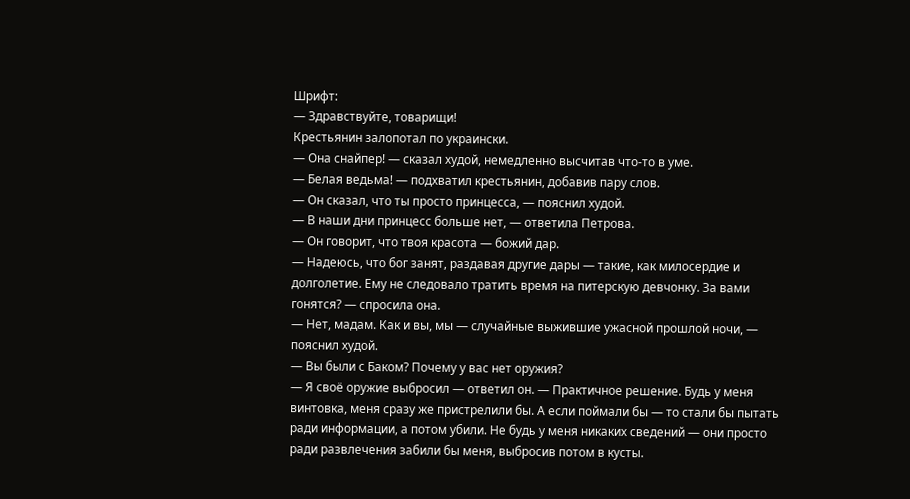Шрифт:
— Здравствуйте, товарищи!
Крестьянин залопотал по украински.
— Она снайпер! — сказал худой, немедленно высчитав что-то в уме.
— Белая ведьма! — подхватил крестьянин, добавив пару слов.
— Он сказал, что ты просто принцесса, — пояснил худой.
— В наши дни принцесс больше нет, — ответила Петрова.
— Он говорит, что твоя красота — божий дар.
— Надеюсь, что бог занят, раздавая другие дары — такие, как милосердие и долголетие. Ему не следовало тратить время на питерскую девчонку. За вами гонятся? — спросила она.
— Нет, мадам. Как и вы, мы — случайные выжившие ужасной прошлой ночи, — пояснил худой.
— Вы были с Баком? Почему у вас нет оружия?
— Я своё оружие выбросил — ответил он. — Практичное решение. Будь у меня винтовка, меня сразу же пристрелили бы. А если поймали бы — то стали бы пытать ради информации, а потом убили. Не будь у меня никаких сведений — они просто ради развлечения забили бы меня, выбросив потом в кусты.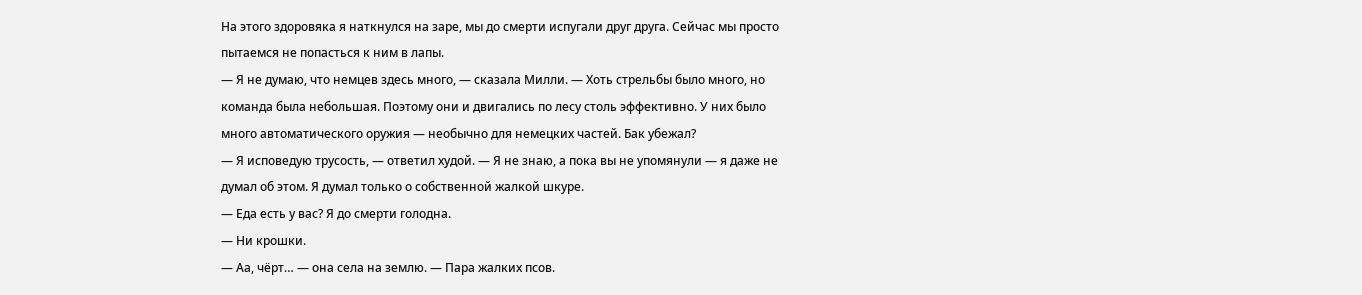На этого здоровяка я наткнулся на заре, мы до смерти испугали друг друга. Сейчас мы просто пытаемся не попасться к ним в лапы.
— Я не думаю, что немцев здесь много, — сказала Милли. — Хоть стрельбы было много, но команда была небольшая. Поэтому они и двигались по лесу столь эффективно. У них было много автоматического оружия — необычно для немецких частей. Бак убежал?
— Я исповедую трусость, — ответил худой. — Я не знаю, а пока вы не упомянули — я даже не думал об этом. Я думал только о собственной жалкой шкуре.
— Еда есть у вас? Я до смерти голодна.
— Ни крошки.
— Аа, чёрт… — она села на землю. — Пара жалких псов.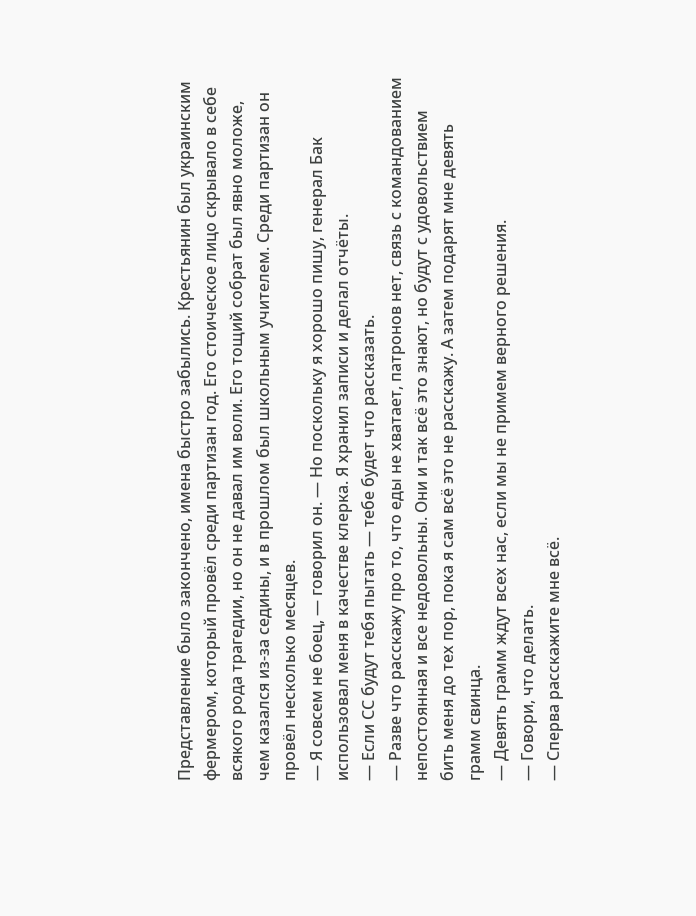Представление было закончено, имена быстро забылись. Крестьянин был украинским фермером, который провёл среди партизан год. Его стоическое лицо скрывало в себе всякого рода трагедии, но он не давал им воли. Его тощий собрат был явно моложе, чем казался из-за седины, и в прошлом был школьным учителем. Среди партизан он провёл несколько месяцев.
— Я совсем не боец, — говорил он. — Но поскольку я хорошо пишу, генерал Бак использовал меня в качестве клерка. Я хранил записи и делал отчёты.
— Если СС будут тебя пытать — тебе будет что рассказать.
— Разве что расскажу про то, что еды не хватает, патронов нет, связь с командованием непостоянная и все недовольны. Они и так всё это знают, но будут с удовольствием бить меня до тех пор, пока я сам всё это не расскажу. А затем подарят мне девять грамм свинца.
— Девять грамм ждут всех нас, если мы не примем верного решения.
— Говори, что делать.
— Сперва расскажите мне всё.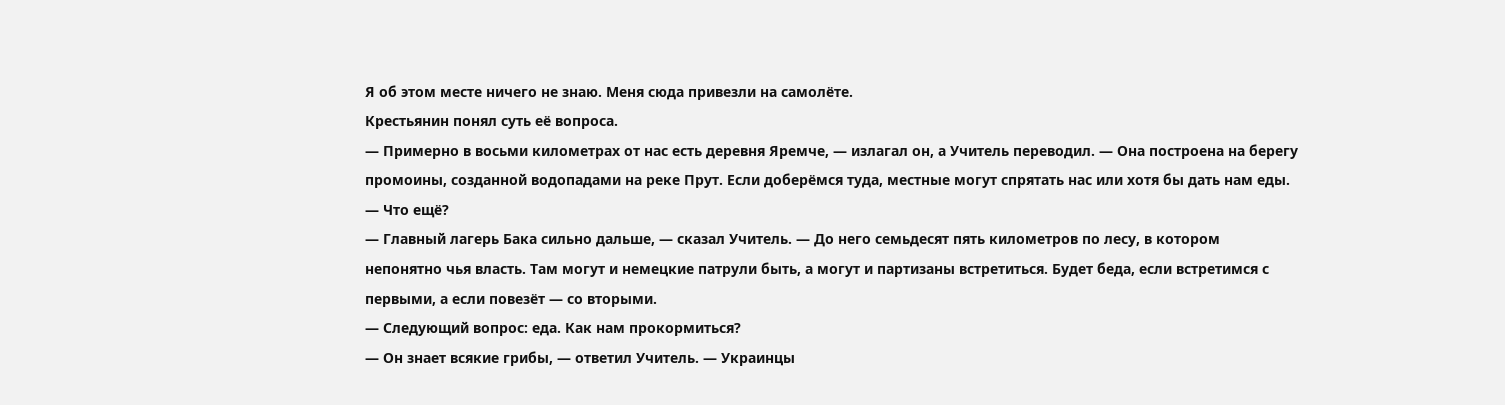Я об этом месте ничего не знаю. Меня сюда привезли на самолёте.
Крестьянин понял суть её вопроса.
— Примерно в восьми километрах от нас есть деревня Яремче, — излагал он, а Учитель переводил. — Она построена на берегу промоины, созданной водопадами на реке Прут. Если доберёмся туда, местные могут спрятать нас или хотя бы дать нам еды.
— Что ещё?
— Главный лагерь Бака сильно дальше, — сказал Учитель. — До него семьдесят пять километров по лесу, в котором непонятно чья власть. Там могут и немецкие патрули быть, а могут и партизаны встретиться. Будет беда, если встретимся с первыми, а если повезёт — со вторыми.
— Следующий вопрос: еда. Как нам прокормиться?
— Он знает всякие грибы, — ответил Учитель. — Украинцы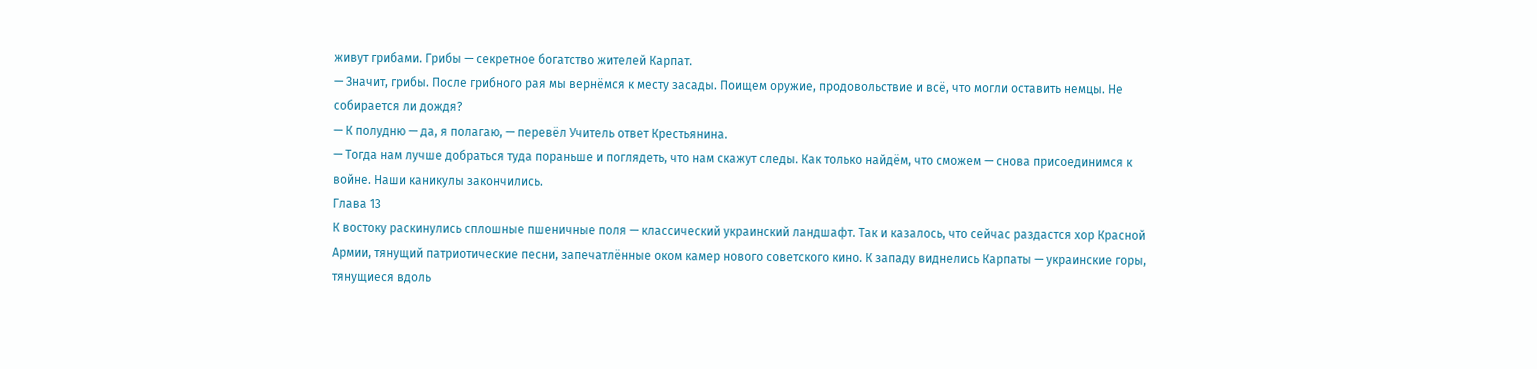живут грибами. Грибы — секретное богатство жителей Карпат.
— Значит, грибы. После грибного рая мы вернёмся к месту засады. Поищем оружие, продовольствие и всё, что могли оставить немцы. Не собирается ли дождя?
— К полудню — да, я полагаю, — перевёл Учитель ответ Крестьянина.
— Тогда нам лучше добраться туда пораньше и поглядеть, что нам скажут следы. Как только найдём, что сможем — снова присоединимся к войне. Наши каникулы закончились.
Глава 13
К востоку раскинулись сплошные пшеничные поля — классический украинский ландшафт. Так и казалось, что сейчас раздастся хор Красной Армии, тянущий патриотические песни, запечатлённые оком камер нового советского кино. К западу виднелись Карпаты — украинские горы, тянущиеся вдоль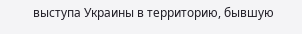выступа Украины в территорию, бывшую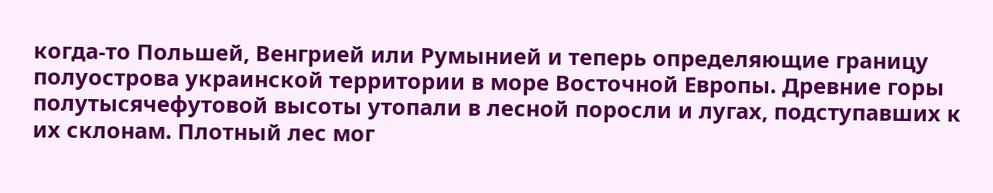когда-то Польшей, Венгрией или Румынией и теперь определяющие границу полуострова украинской территории в море Восточной Европы. Древние горы полутысячефутовой высоты утопали в лесной поросли и лугах, подступавших к их склонам. Плотный лес мог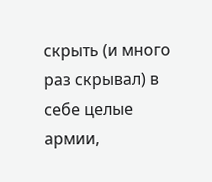скрыть (и много раз скрывал) в себе целые армии,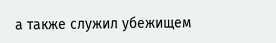а также служил убежищем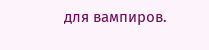для вампиров.